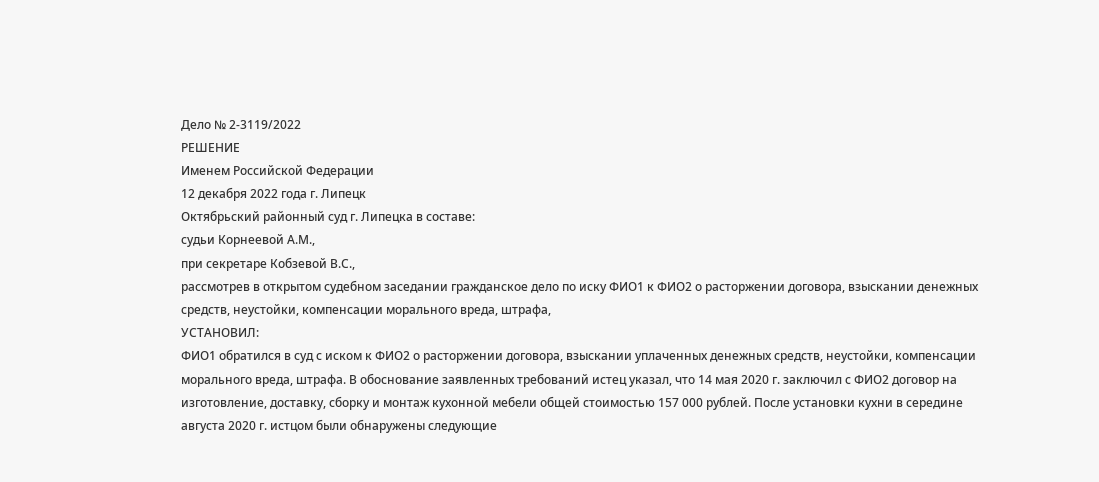Дело № 2-3119/2022
РЕШЕНИЕ
Именем Российской Федерации
12 декабря 2022 года г. Липецк
Октябрьский районный суд г. Липецка в составе:
судьи Корнеевой А.М.,
при секретаре Кобзевой В.С.,
рассмотрев в открытом судебном заседании гражданское дело по иску ФИО1 к ФИО2 о расторжении договора, взыскании денежных средств, неустойки, компенсации морального вреда, штрафа,
УСТАНОВИЛ:
ФИО1 обратился в суд с иском к ФИО2 о расторжении договора, взыскании уплаченных денежных средств, неустойки, компенсации морального вреда, штрафа. В обоснование заявленных требований истец указал, что 14 мая 2020 г. заключил с ФИО2 договор на изготовление, доставку, сборку и монтаж кухонной мебели общей стоимостью 157 000 рублей. После установки кухни в середине августа 2020 г. истцом были обнаружены следующие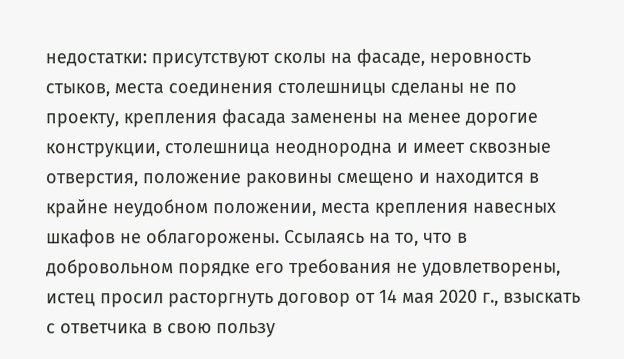недостатки: присутствуют сколы на фасаде, неровность стыков, места соединения столешницы сделаны не по проекту, крепления фасада заменены на менее дорогие конструкции, столешница неоднородна и имеет сквозные отверстия, положение раковины смещено и находится в крайне неудобном положении, места крепления навесных шкафов не облагорожены. Ссылаясь на то, что в добровольном порядке его требования не удовлетворены, истец просил расторгнуть договор от 14 мая 2020 г., взыскать с ответчика в свою пользу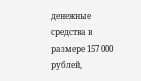денежные средства в размере 157 000 рублей,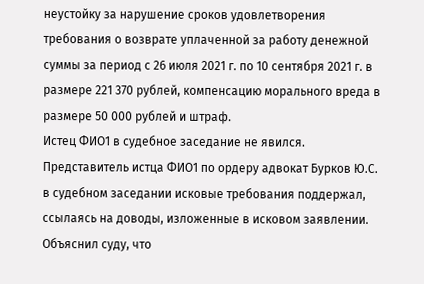неустойку за нарушение сроков удовлетворения требования о возврате уплаченной за работу денежной суммы за период с 26 июля 2021 г. по 10 сентября 2021 г. в размере 221 370 рублей, компенсацию морального вреда в размере 50 000 рублей и штраф.
Истец ФИО1 в судебное заседание не явился.
Представитель истца ФИО1 по ордеру адвокат Бурков Ю.С. в судебном заседании исковые требования поддержал, ссылаясь на доводы, изложенные в исковом заявлении. Объяснил суду, что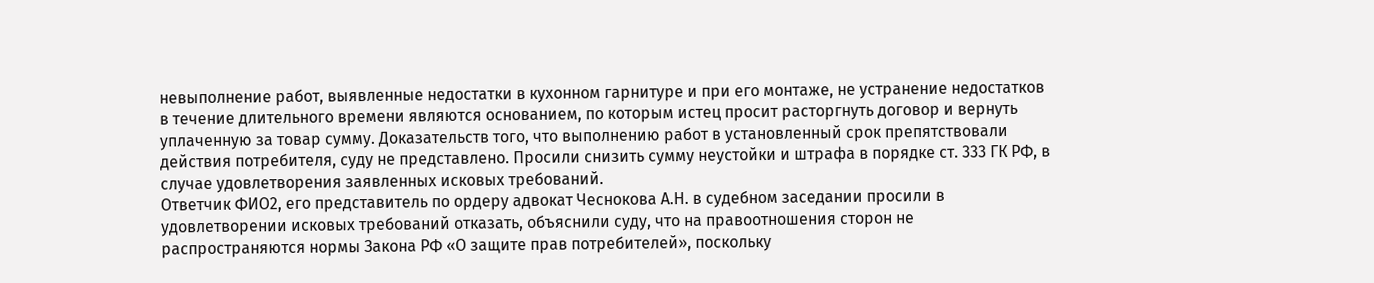невыполнение работ, выявленные недостатки в кухонном гарнитуре и при его монтаже, не устранение недостатков в течение длительного времени являются основанием, по которым истец просит расторгнуть договор и вернуть уплаченную за товар сумму. Доказательств того, что выполнению работ в установленный срок препятствовали действия потребителя, суду не представлено. Просили снизить сумму неустойки и штрафа в порядке ст. 333 ГК РФ, в случае удовлетворения заявленных исковых требований.
Ответчик ФИО2, его представитель по ордеру адвокат Чеснокова А.Н. в судебном заседании просили в удовлетворении исковых требований отказать, объяснили суду, что на правоотношения сторон не распространяются нормы Закона РФ «О защите прав потребителей», поскольку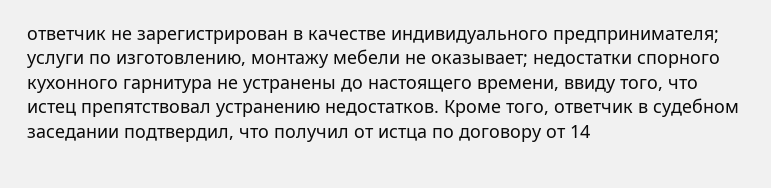ответчик не зарегистрирован в качестве индивидуального предпринимателя; услуги по изготовлению, монтажу мебели не оказывает; недостатки спорного кухонного гарнитура не устранены до настоящего времени, ввиду того, что истец препятствовал устранению недостатков. Кроме того, ответчик в судебном заседании подтвердил, что получил от истца по договору от 14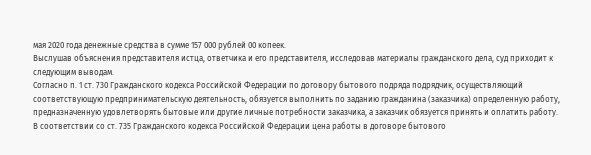мая 2020 года денежные средства в сумме 157 000 рублей 00 копеек.
Выслушав объяснения представителя истца, ответчика и его представителя, исследовав материалы гражданского дела, суд приходит к следующим выводам.
Согласно п. 1 ст. 730 Гражданского кодекса Российской Федерации по договору бытового подряда подрядчик, осуществляющий соответствующую предпринимательскую деятельность, обязуется выполнить по заданию гражданина (заказчика) определенную работу, предназначенную удовлетворять бытовые или другие личные потребности заказчика, а заказчик обязуется принять и оплатить работу.
В соответствии со ст. 735 Гражданского кодекса Российской Федерации цена работы в договоре бытового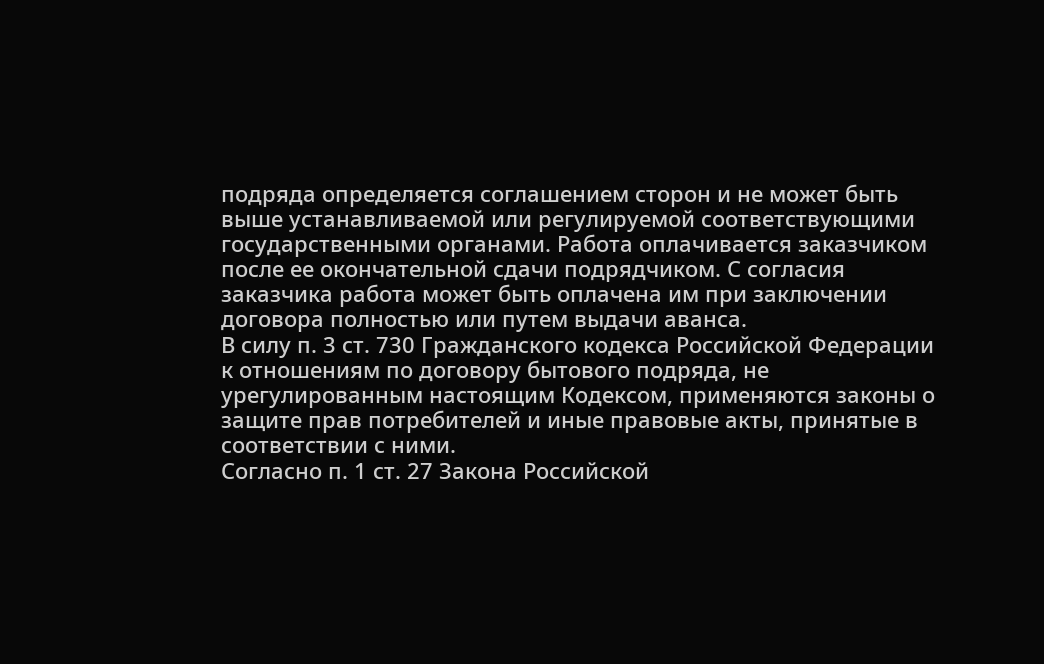подряда определяется соглашением сторон и не может быть выше устанавливаемой или регулируемой соответствующими государственными органами. Работа оплачивается заказчиком после ее окончательной сдачи подрядчиком. С согласия заказчика работа может быть оплачена им при заключении договора полностью или путем выдачи аванса.
В силу п. 3 ст. 730 Гражданского кодекса Российской Федерации к отношениям по договору бытового подряда, не урегулированным настоящим Кодексом, применяются законы о защите прав потребителей и иные правовые акты, принятые в соответствии с ними.
Согласно п. 1 ст. 27 Закона Российской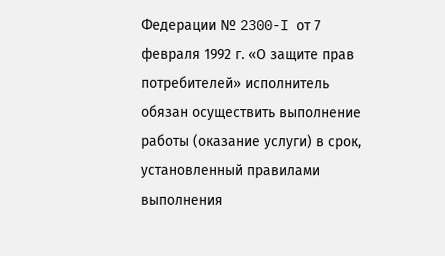Федерации № 2300-I от 7 февраля 1992 г. «О защите прав потребителей» исполнитель обязан осуществить выполнение работы (оказание услуги) в срок, установленный правилами выполнения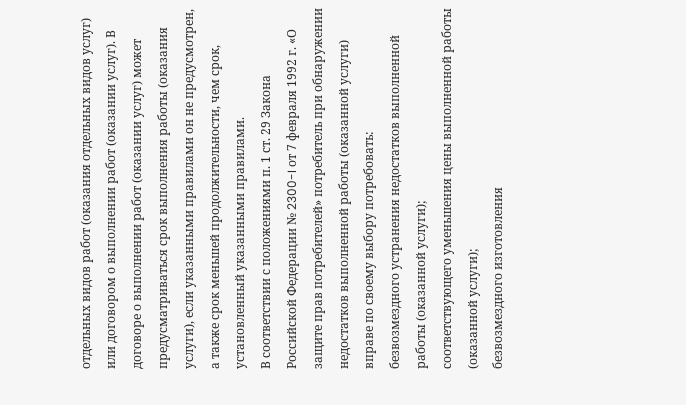отдельных видов работ (оказания отдельных видов услуг) или договором о выполнении работ (оказании услуг). В договоре о выполнении работ (оказании услуг) может предусматриваться срок выполнения работы (оказания услуги), если указанными правилами он не предусмотрен, а также срок меньшей продолжительности, чем срок, установленный указанными правилами.
В соответствии с положениями п. 1 ст. 29 Закона Российской Федерации № 2300-I от 7 февраля 1992 г. «О защите прав потребителей» потребитель при обнаружении недостатков выполненной работы (оказанной услуги) вправе по своему выбору потребовать:
безвозмездного устранения недостатков выполненной работы (оказанной услуги);
соответствующего уменьшения цены выполненной работы (оказанной услуги);
безвозмездного изготовления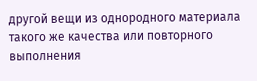другой вещи из однородного материала такого же качества или повторного выполнения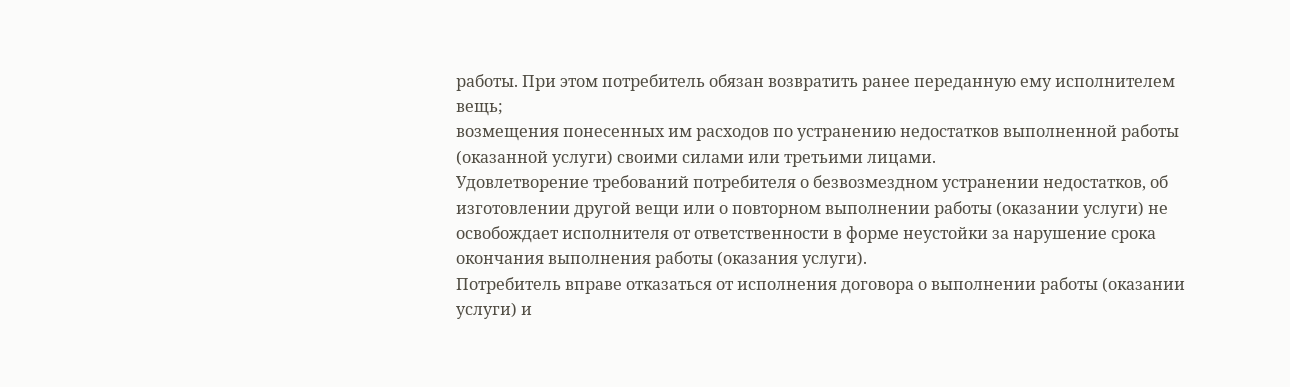работы. При этом потребитель обязан возвратить ранее переданную ему исполнителем вещь;
возмещения понесенных им расходов по устранению недостатков выполненной работы (оказанной услуги) своими силами или третьими лицами.
Удовлетворение требований потребителя о безвозмездном устранении недостатков, об изготовлении другой вещи или о повторном выполнении работы (оказании услуги) не освобождает исполнителя от ответственности в форме неустойки за нарушение срока окончания выполнения работы (оказания услуги).
Потребитель вправе отказаться от исполнения договора о выполнении работы (оказании услуги) и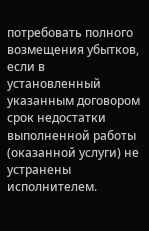потребовать полного возмещения убытков, если в установленный указанным договором срок недостатки выполненной работы (оказанной услуги) не устранены исполнителем.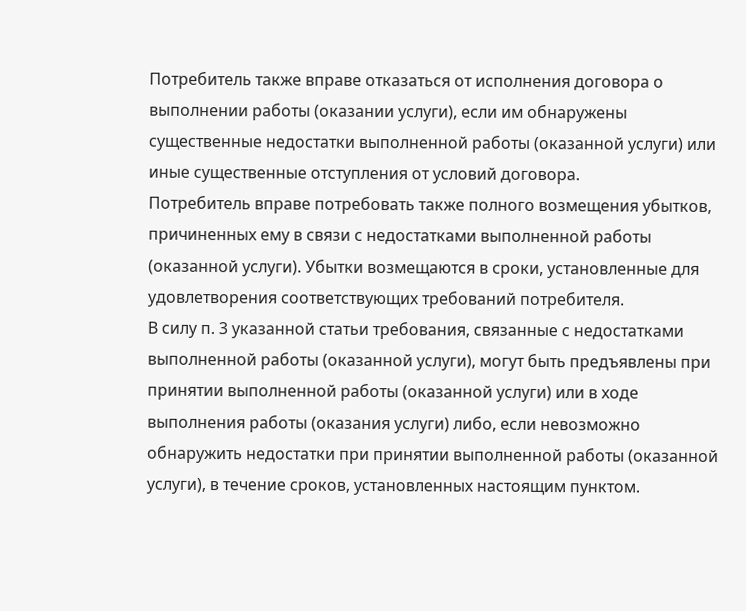Потребитель также вправе отказаться от исполнения договора о выполнении работы (оказании услуги), если им обнаружены существенные недостатки выполненной работы (оказанной услуги) или иные существенные отступления от условий договора.
Потребитель вправе потребовать также полного возмещения убытков, причиненных ему в связи с недостатками выполненной работы (оказанной услуги). Убытки возмещаются в сроки, установленные для удовлетворения соответствующих требований потребителя.
В силу п. 3 указанной статьи требования, связанные с недостатками выполненной работы (оказанной услуги), могут быть предъявлены при принятии выполненной работы (оказанной услуги) или в ходе выполнения работы (оказания услуги) либо, если невозможно обнаружить недостатки при принятии выполненной работы (оказанной услуги), в течение сроков, установленных настоящим пунктом.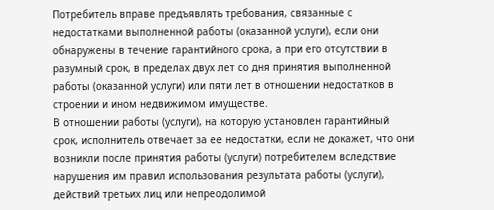Потребитель вправе предъявлять требования, связанные с недостатками выполненной работы (оказанной услуги), если они обнаружены в течение гарантийного срока, а при его отсутствии в разумный срок, в пределах двух лет со дня принятия выполненной работы (оказанной услуги) или пяти лет в отношении недостатков в строении и ином недвижимом имуществе.
В отношении работы (услуги), на которую установлен гарантийный срок, исполнитель отвечает за ее недостатки, если не докажет, что они возникли после принятия работы (услуги) потребителем вследствие нарушения им правил использования результата работы (услуги), действий третьих лиц или непреодолимой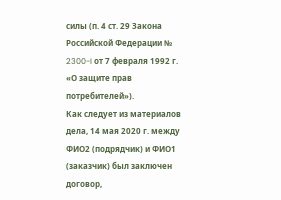силы (п. 4 ст. 29 Закона Российской Федерации № 2300-I от 7 февраля 1992 г. «О защите прав потребителей»).
Как следует из материалов дела, 14 мая 2020 г. между ФИО2 (подрядчик) и ФИО1 (заказчик) был заключен договор,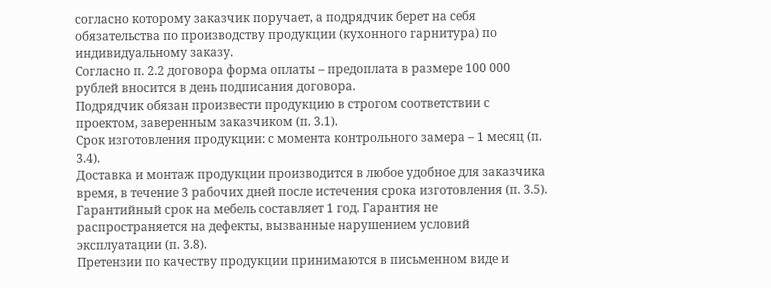согласно которому заказчик поручает, а подрядчик берет на себя обязательства по производству продукции (кухонного гарнитура) по индивидуальному заказу.
Согласно п. 2.2 договора форма оплаты – предоплата в размере 100 000 рублей вносится в день подписания договора.
Подрядчик обязан произвести продукцию в строгом соответствии с проектом, заверенным заказчиком (п. 3.1).
Срок изготовления продукции: с момента контрольного замера – 1 месяц (п. 3.4).
Доставка и монтаж продукции производится в любое удобное для заказчика время, в течение 3 рабочих дней после истечения срока изготовления (п. 3.5).
Гарантийный срок на мебель составляет 1 год. Гарантия не распространяется на дефекты, вызванные нарушением условий эксплуатации (п. 3.8).
Претензии по качеству продукции принимаются в письменном виде и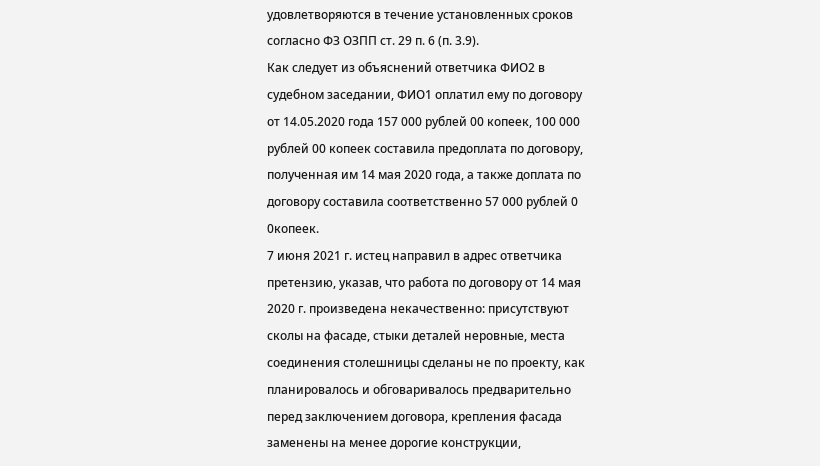удовлетворяются в течение установленных сроков согласно ФЗ ОЗПП ст. 29 п. 6 (п. 3.9).
Как следует из объяснений ответчика ФИО2 в судебном заседании, ФИО1 оплатил ему по договору от 14.05.2020 года 157 000 рублей 00 копеек, 100 000 рублей 00 копеек составила предоплата по договору, полученная им 14 мая 2020 года, а также доплата по договору составила соответственно 57 000 рублей 0 0копеек.
7 июня 2021 г. истец направил в адрес ответчика претензию, указав, что работа по договору от 14 мая 2020 г. произведена некачественно: присутствуют сколы на фасаде, стыки деталей неровные, места соединения столешницы сделаны не по проекту, как планировалось и обговаривалось предварительно перед заключением договора, крепления фасада заменены на менее дорогие конструкции,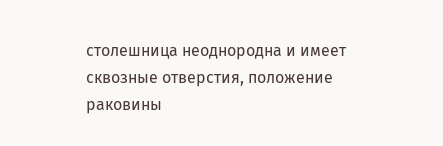столешница неоднородна и имеет сквозные отверстия, положение раковины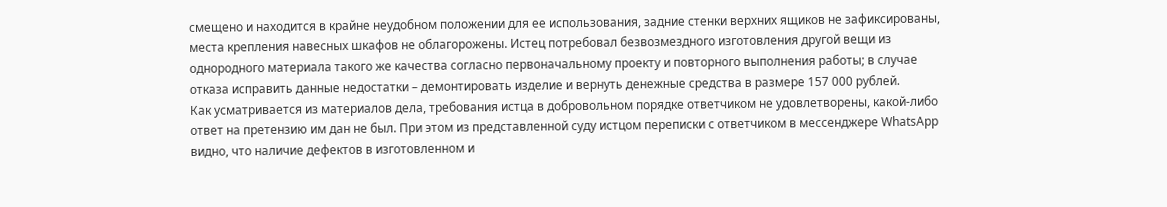смещено и находится в крайне неудобном положении для ее использования, задние стенки верхних ящиков не зафиксированы, места крепления навесных шкафов не облагорожены. Истец потребовал безвозмездного изготовления другой вещи из однородного материала такого же качества согласно первоначальному проекту и повторного выполнения работы; в случае отказа исправить данные недостатки – демонтировать изделие и вернуть денежные средства в размере 157 000 рублей.
Как усматривается из материалов дела, требования истца в добровольном порядке ответчиком не удовлетворены, какой-либо ответ на претензию им дан не был. При этом из представленной суду истцом переписки с ответчиком в мессенджере WhatsApp видно, что наличие дефектов в изготовленном и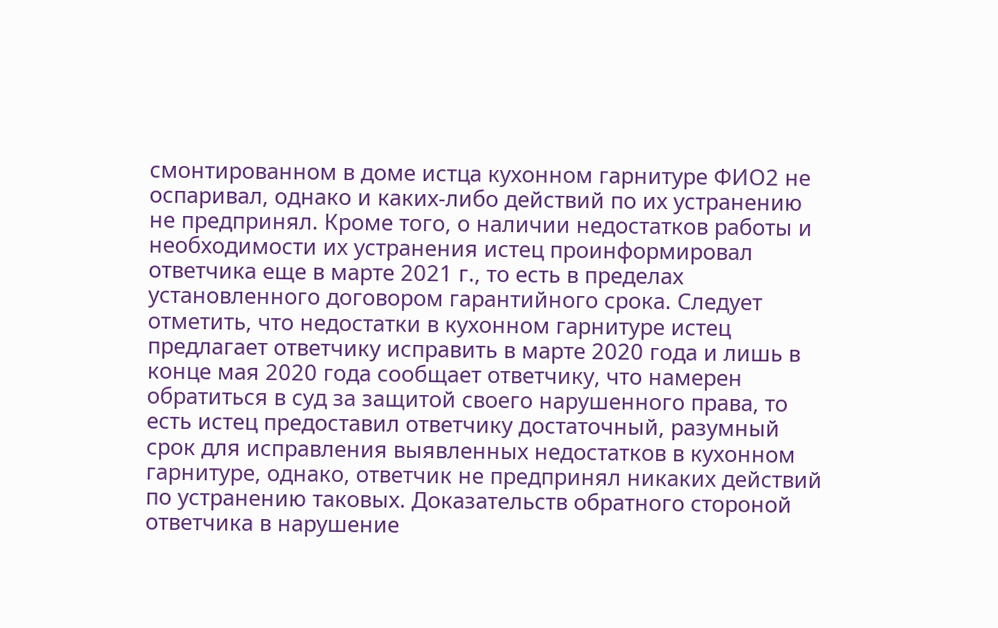смонтированном в доме истца кухонном гарнитуре ФИО2 не оспаривал, однако и каких-либо действий по их устранению не предпринял. Кроме того, о наличии недостатков работы и необходимости их устранения истец проинформировал ответчика еще в марте 2021 г., то есть в пределах установленного договором гарантийного срока. Следует отметить, что недостатки в кухонном гарнитуре истец предлагает ответчику исправить в марте 2020 года и лишь в конце мая 2020 года сообщает ответчику, что намерен обратиться в суд за защитой своего нарушенного права, то есть истец предоставил ответчику достаточный, разумный срок для исправления выявленных недостатков в кухонном гарнитуре, однако, ответчик не предпринял никаких действий по устранению таковых. Доказательств обратного стороной ответчика в нарушение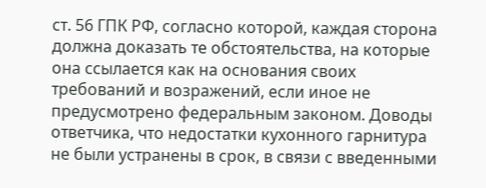ст. 56 ГПК РФ, согласно которой, каждая сторона должна доказать те обстоятельства, на которые она ссылается как на основания своих требований и возражений, если иное не предусмотрено федеральным законом. Доводы ответчика, что недостатки кухонного гарнитура не были устранены в срок, в связи с введенными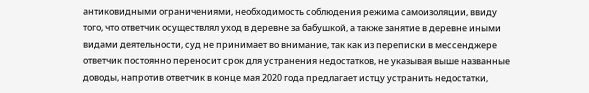антиковидными ограничениями, необходимость соблюдения режима самоизоляции, ввиду того, что ответчик осуществлял уход в деревне за бабушкой, а также занятие в деревне иными видами деятельности, суд не принимает во внимание, так как из переписки в мессенджере ответчик постоянно переносит срок для устранения недостатков, не указывая выше названные доводы, напротив ответчик в конце мая 2020 года предлагает истцу устранить недостатки,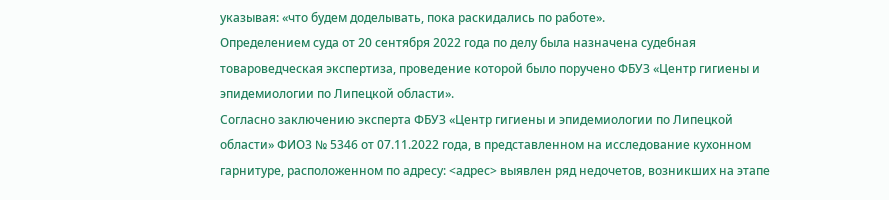указывая: «что будем доделывать, пока раскидались по работе».
Определением суда от 20 сентября 2022 года по делу была назначена судебная товароведческая экспертиза, проведение которой было поручено ФБУЗ «Центр гигиены и эпидемиологии по Липецкой области».
Согласно заключению эксперта ФБУЗ «Центр гигиены и эпидемиологии по Липецкой области» ФИО3 № 5346 от 07.11.2022 года, в представленном на исследование кухонном гарнитуре, расположенном по адресу: <адрес> выявлен ряд недочетов, возникших на этапе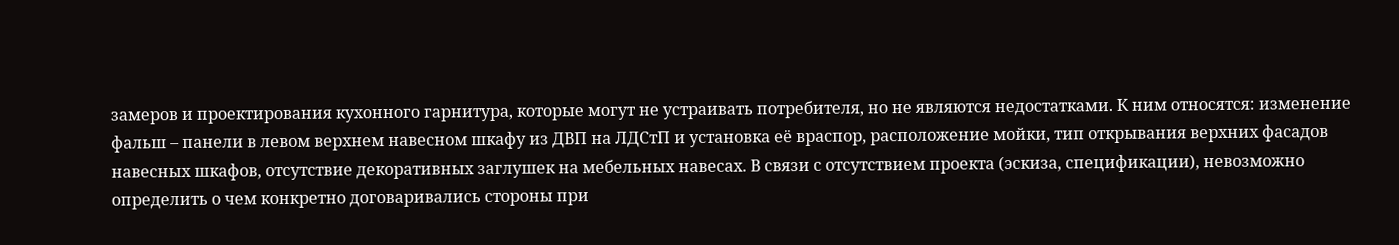замеров и проектирования кухонного гарнитура, которые могут не устраивать потребителя, но не являются недостатками. К ним относятся: изменение фальш – панели в левом верхнем навесном шкафу из ДВП на ЛДСтП и установка её враспор, расположение мойки, тип открывания верхних фасадов навесных шкафов, отсутствие декоративных заглушек на мебельных навесах. В связи с отсутствием проекта (эскиза, спецификации), невозможно определить о чем конкретно договаривались стороны при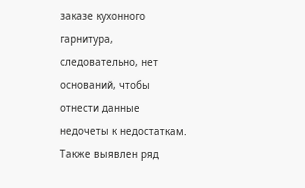заказе кухонного гарнитура, следовательно, нет оснований, чтобы отнести данные недочеты к недостаткам. Также выявлен ряд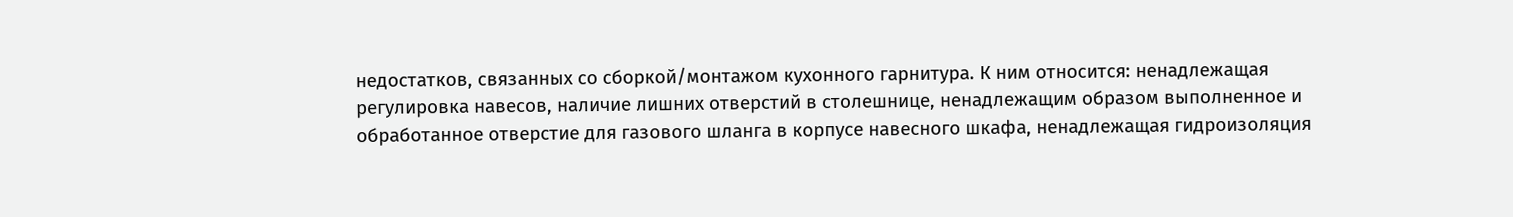недостатков, связанных со сборкой/монтажом кухонного гарнитура. К ним относится: ненадлежащая регулировка навесов, наличие лишних отверстий в столешнице, ненадлежащим образом выполненное и обработанное отверстие для газового шланга в корпусе навесного шкафа, ненадлежащая гидроизоляция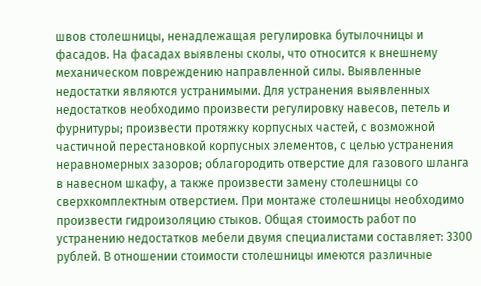швов столешницы, ненадлежащая регулировка бутылочницы и фасадов. На фасадах выявлены сколы, что относится к внешнему механическом повреждению направленной силы. Выявленные недостатки являются устранимыми. Для устранения выявленных недостатков необходимо произвести регулировку навесов, петель и фурнитуры; произвести протяжку корпусных частей, с возможной частичной перестановкой корпусных элементов, с целью устранения неравномерных зазоров; облагородить отверстие для газового шланга в навесном шкафу, а также произвести замену столешницы со сверхкомплектным отверстием. При монтаже столешницы необходимо произвести гидроизоляцию стыков. Общая стоимость работ по устранению недостатков мебели двумя специалистами составляет: 3300 рублей. В отношении стоимости столешницы имеются различные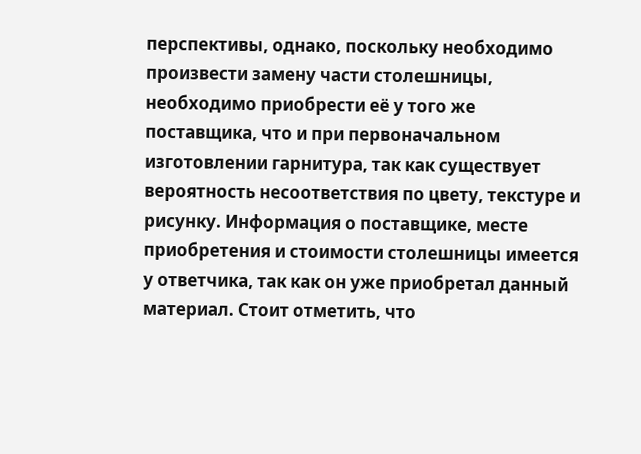перспективы, однако, поскольку необходимо произвести замену части столешницы, необходимо приобрести её у того же поставщика, что и при первоначальном изготовлении гарнитура, так как существует вероятность несоответствия по цвету, текстуре и рисунку. Информация о поставщике, месте приобретения и стоимости столешницы имеется у ответчика, так как он уже приобретал данный материал. Стоит отметить, что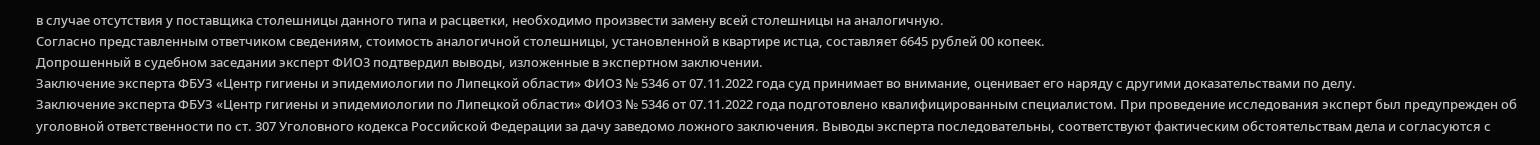в случае отсутствия у поставщика столешницы данного типа и расцветки, необходимо произвести замену всей столешницы на аналогичную.
Согласно представленным ответчиком сведениям, стоимость аналогичной столешницы, установленной в квартире истца, составляет 6645 рублей 00 копеек.
Допрошенный в судебном заседании эксперт ФИО3 подтвердил выводы, изложенные в экспертном заключении.
Заключение эксперта ФБУЗ «Центр гигиены и эпидемиологии по Липецкой области» ФИО3 № 5346 от 07.11.2022 года суд принимает во внимание, оценивает его наряду с другими доказательствами по делу.
Заключение эксперта ФБУЗ «Центр гигиены и эпидемиологии по Липецкой области» ФИО3 № 5346 от 07.11.2022 года подготовлено квалифицированным специалистом. При проведение исследования эксперт был предупрежден об уголовной ответственности по ст. 307 Уголовного кодекса Российской Федерации за дачу заведомо ложного заключения. Выводы эксперта последовательны, соответствуют фактическим обстоятельствам дела и согласуются с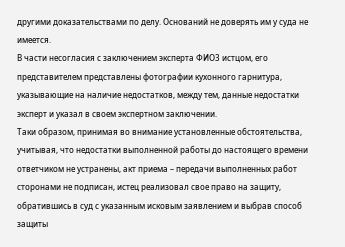другими доказательствами по делу. Оснований не доверять им у суда не имеется.
В части несогласия с заключением эксперта ФИО3 истцом, его представителем представлены фотографии кухонного гарнитура, указывающие на наличие недостатков, между тем, данные недостатки эксперт и указал в своем экспертном заключении.
Таки образом, принимая во внимание установленные обстоятельства, учитывая, что недостатки выполненной работы до настоящего времени ответчиком не устранены, акт приема – передачи выполненных работ сторонами не подписан, истец реализовал свое право на защиту, обратившись в суд с указанным исковым заявлением и выбрав способ защиты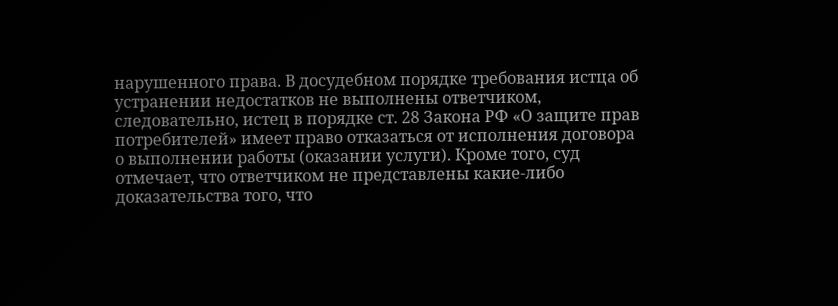нарушенного права. В досудебном порядке требования истца об устранении недостатков не выполнены ответчиком, следовательно, истец в порядке ст. 28 Закона РФ «О защите прав потребителей» имеет право отказаться от исполнения договора о выполнении работы (оказании услуги). Кроме того, суд отмечает, что ответчиком не представлены какие-либо доказательства того, что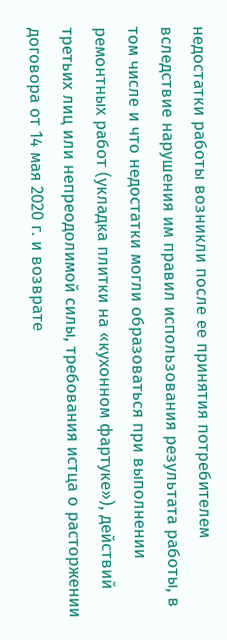недостатки работы возникли после ее принятия потребителем вследствие нарушения им правил использования результата работы, в том числе и что недостатки могли образоваться при выполнении ремонтных работ (укладка плитки на «кухонном фартуке»), действий третьих лиц или непреодолимой силы, требования истца о расторжении договора от 14 мая 2020 г. и возврате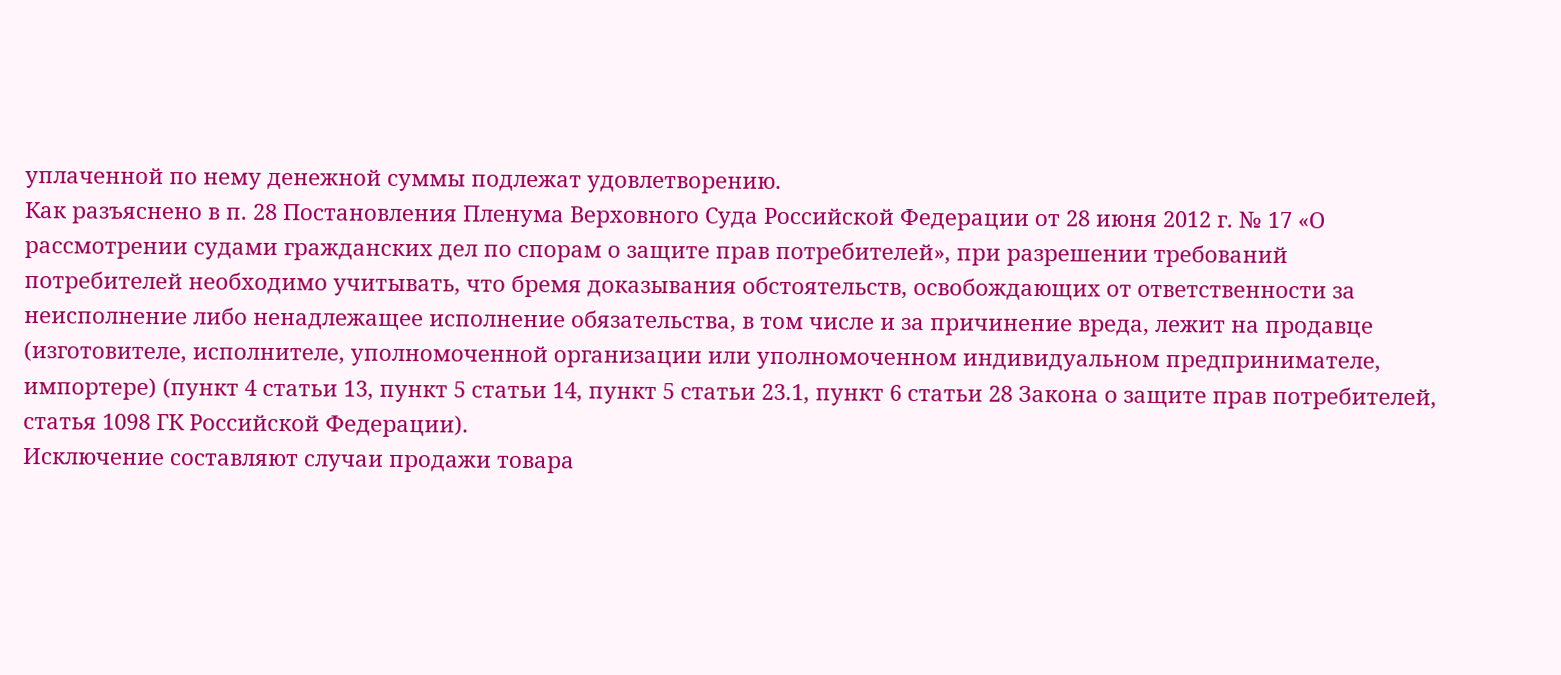уплаченной по нему денежной суммы подлежат удовлетворению.
Как разъяснено в п. 28 Постановления Пленума Верховного Суда Российской Федерации от 28 июня 2012 г. № 17 «О рассмотрении судами гражданских дел по спорам о защите прав потребителей», при разрешении требований потребителей необходимо учитывать, что бремя доказывания обстоятельств, освобождающих от ответственности за неисполнение либо ненадлежащее исполнение обязательства, в том числе и за причинение вреда, лежит на продавце (изготовителе, исполнителе, уполномоченной организации или уполномоченном индивидуальном предпринимателе, импортере) (пункт 4 статьи 13, пункт 5 статьи 14, пункт 5 статьи 23.1, пункт 6 статьи 28 Закона о защите прав потребителей, статья 1098 ГК Российской Федерации).
Исключение составляют случаи продажи товара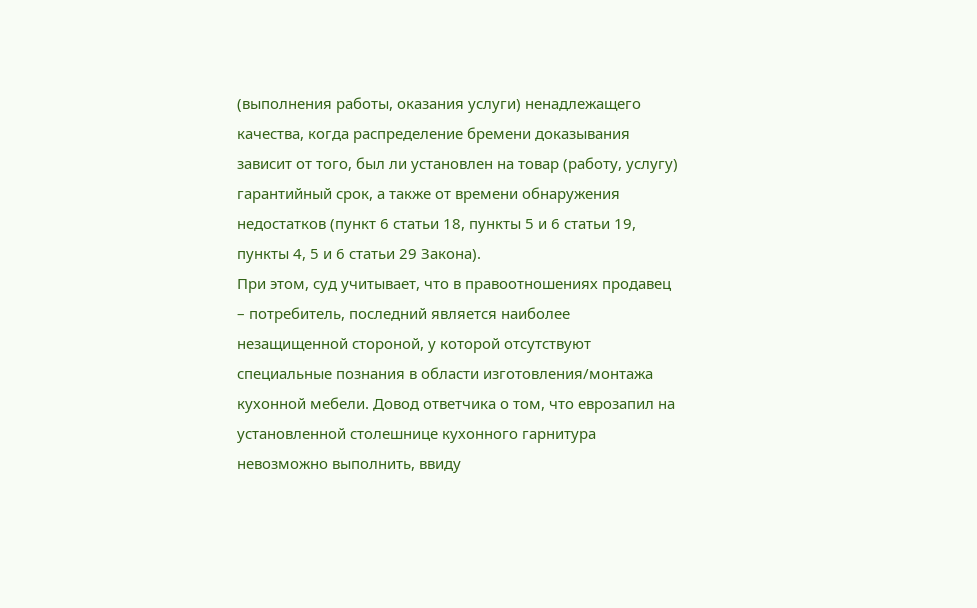(выполнения работы, оказания услуги) ненадлежащего качества, когда распределение бремени доказывания зависит от того, был ли установлен на товар (работу, услугу) гарантийный срок, а также от времени обнаружения недостатков (пункт 6 статьи 18, пункты 5 и 6 статьи 19, пункты 4, 5 и 6 статьи 29 Закона).
При этом, суд учитывает, что в правоотношениях продавец – потребитель, последний является наиболее незащищенной стороной, у которой отсутствуют специальные познания в области изготовления/монтажа кухонной мебели. Довод ответчика о том, что еврозапил на установленной столешнице кухонного гарнитура невозможно выполнить, ввиду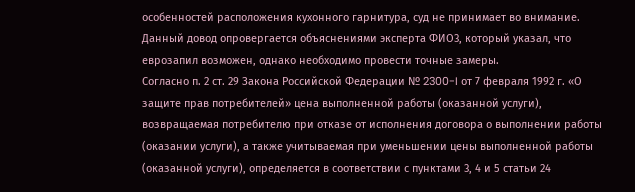особенностей расположения кухонного гарнитура, суд не принимает во внимание. Данный довод опровергается объяснениями эксперта ФИО3, который указал, что еврозапил возможен, однако необходимо провести точные замеры.
Согласно п. 2 ст. 29 Закона Российской Федерации № 2300-I от 7 февраля 1992 г. «О защите прав потребителей» цена выполненной работы (оказанной услуги), возвращаемая потребителю при отказе от исполнения договора о выполнении работы (оказании услуги), а также учитываемая при уменьшении цены выполненной работы (оказанной услуги), определяется в соответствии с пунктами 3, 4 и 5 статьи 24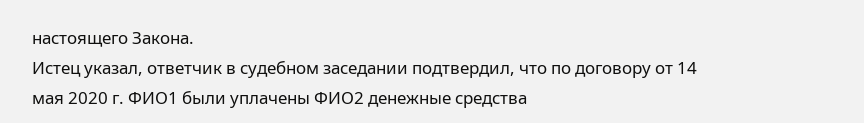настоящего Закона.
Истец указал, ответчик в судебном заседании подтвердил, что по договору от 14 мая 2020 г. ФИО1 были уплачены ФИО2 денежные средства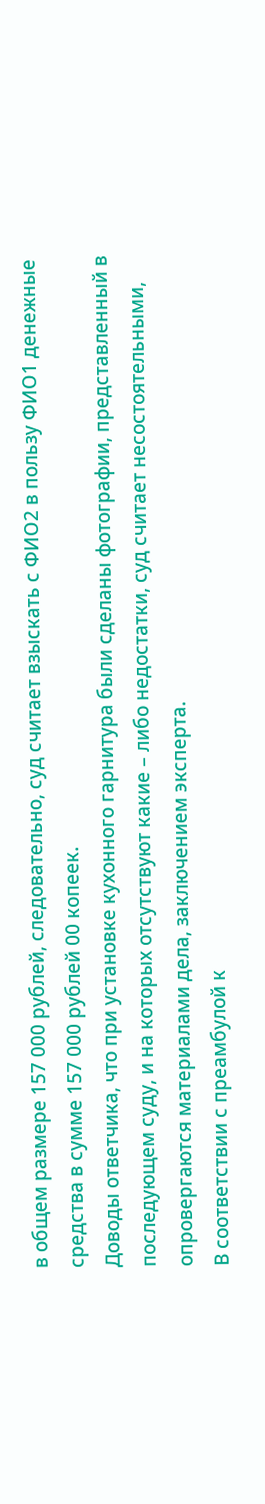в общем размере 157 000 рублей, следовательно, суд считает взыскать с ФИО2 в пользу ФИО1 денежные средства в сумме 157 000 рублей 00 копеек.
Доводы ответчика, что при установке кухонного гарнитура были сделаны фотографии, представленный в последующем суду, и на которых отсутствуют какие – либо недостатки, суд считает несостоятельными, опровергаются материалами дела, заключением эксперта.
В соответствии с преамбулой к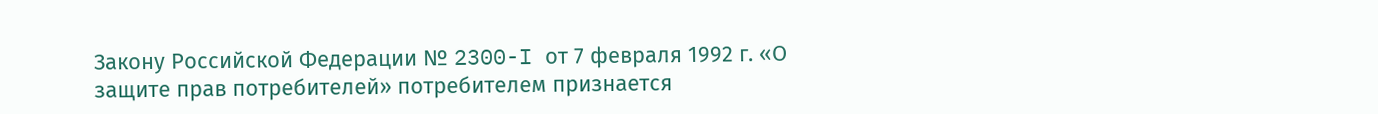Закону Российской Федерации № 2300-I от 7 февраля 1992 г. «О защите прав потребителей» потребителем признается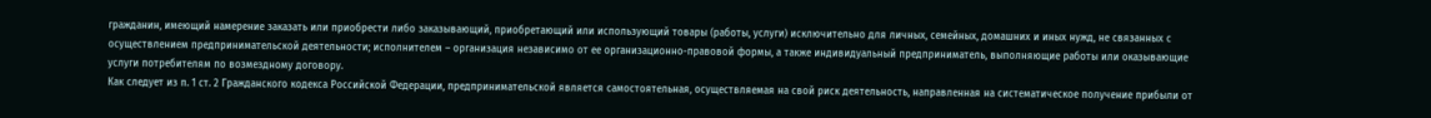гражданин, имеющий намерение заказать или приобрести либо заказывающий, приобретающий или использующий товары (работы, услуги) исключительно для личных, семейных, домашних и иных нужд, не связанных с осуществлением предпринимательской деятельности; исполнителем – организация независимо от ее организационно-правовой формы, а также индивидуальный предприниматель, выполняющие работы или оказывающие услуги потребителям по возмездному договору.
Как следует из п. 1 ст. 2 Гражданского кодекса Российской Федерации, предпринимательской является самостоятельная, осуществляемая на свой риск деятельность, направленная на систематическое получение прибыли от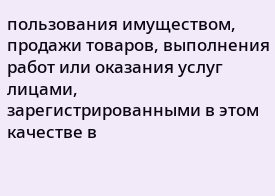пользования имуществом, продажи товаров, выполнения работ или оказания услуг лицами, зарегистрированными в этом качестве в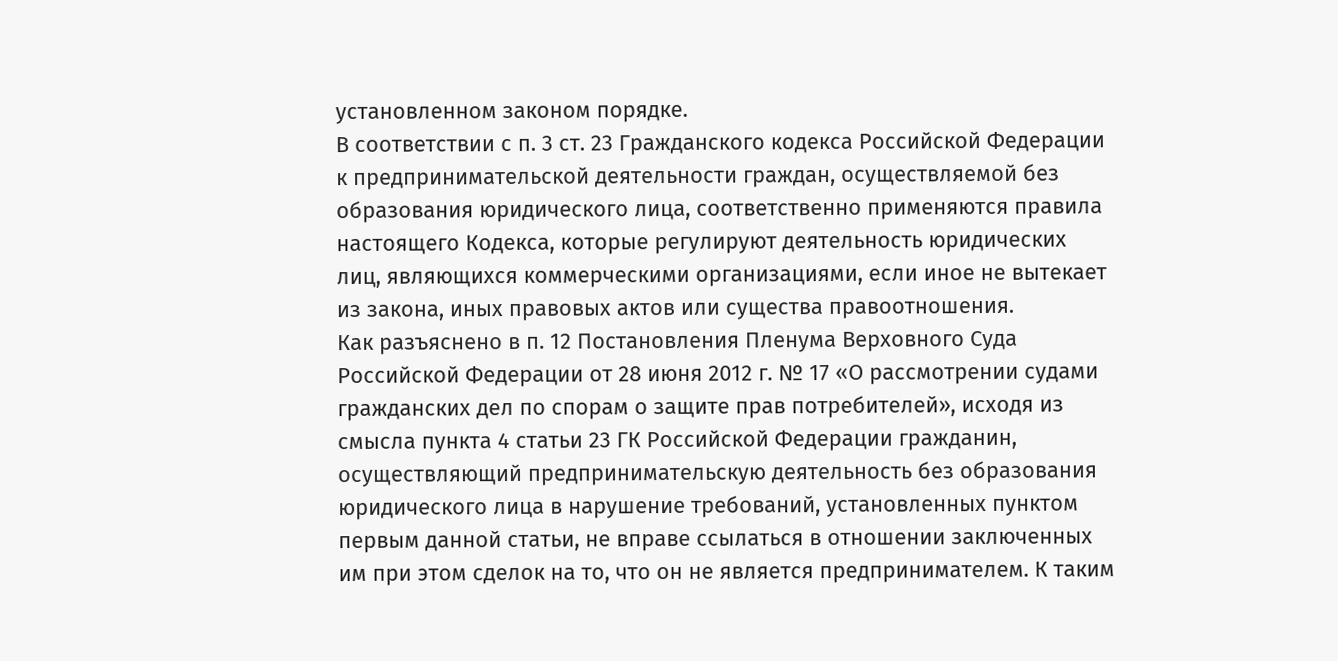установленном законом порядке.
В соответствии с п. 3 ст. 23 Гражданского кодекса Российской Федерации к предпринимательской деятельности граждан, осуществляемой без образования юридического лица, соответственно применяются правила настоящего Кодекса, которые регулируют деятельность юридических лиц, являющихся коммерческими организациями, если иное не вытекает из закона, иных правовых актов или существа правоотношения.
Как разъяснено в п. 12 Постановления Пленума Верховного Суда Российской Федерации от 28 июня 2012 г. № 17 «О рассмотрении судами гражданских дел по спорам о защите прав потребителей», исходя из смысла пункта 4 статьи 23 ГК Российской Федерации гражданин, осуществляющий предпринимательскую деятельность без образования юридического лица в нарушение требований, установленных пунктом первым данной статьи, не вправе ссылаться в отношении заключенных им при этом сделок на то, что он не является предпринимателем. К таким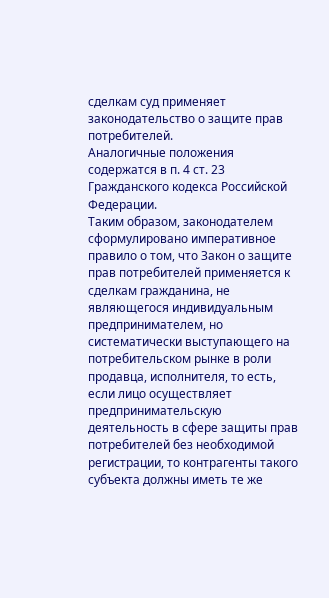сделкам суд применяет законодательство о защите прав потребителей.
Аналогичные положения содержатся в п. 4 ст. 23 Гражданского кодекса Российской Федерации.
Таким образом, законодателем сформулировано императивное правило о том, что Закон о защите прав потребителей применяется к сделкам гражданина, не являющегося индивидуальным предпринимателем, но систематически выступающего на потребительском рынке в роли продавца, исполнителя, то есть, если лицо осуществляет предпринимательскую деятельность в сфере защиты прав потребителей без необходимой регистрации, то контрагенты такого субъекта должны иметь те же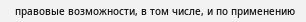правовые возможности, в том числе, и по применению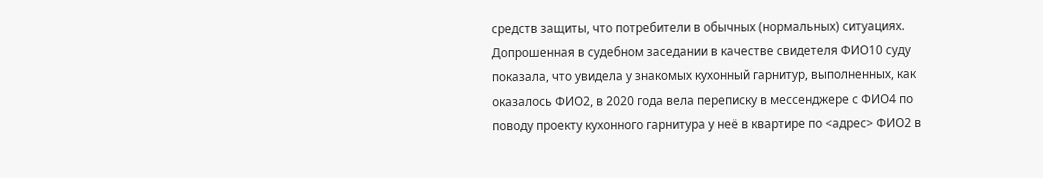средств защиты, что потребители в обычных (нормальных) ситуациях.
Допрошенная в судебном заседании в качестве свидетеля ФИО10 суду показала, что увидела у знакомых кухонный гарнитур, выполненных, как оказалось ФИО2, в 2020 года вела переписку в мессенджере с ФИО4 по поводу проекту кухонного гарнитура у неё в квартире по <адрес> ФИО2 в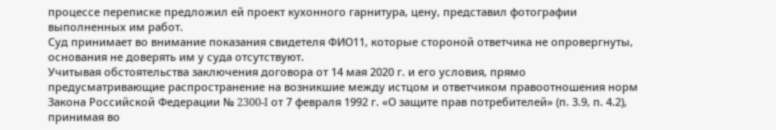процессе переписке предложил ей проект кухонного гарнитура, цену, представил фотографии выполненных им работ.
Суд принимает во внимание показания свидетеля ФИО11, которые стороной ответчика не опровергнуты, основания не доверять им у суда отсутствуют.
Учитывая обстоятельства заключения договора от 14 мая 2020 г. и его условия, прямо предусматривающие распространение на возникшие между истцом и ответчиком правоотношения норм Закона Российской Федерации № 2300-I от 7 февраля 1992 г. «О защите прав потребителей» (п. 3.9, п. 4.2), принимая во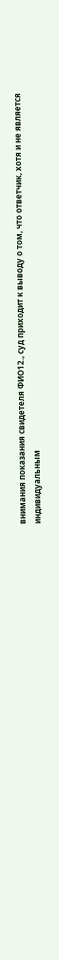внимания показания свидетеля ФИО12., суд приходит к выводу о том, что ответчик, хотя и не является индивидуальным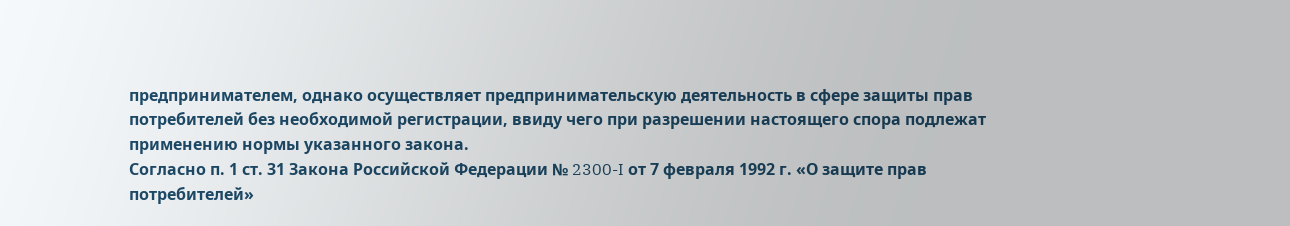предпринимателем, однако осуществляет предпринимательскую деятельность в сфере защиты прав потребителей без необходимой регистрации, ввиду чего при разрешении настоящего спора подлежат применению нормы указанного закона.
Согласно п. 1 ст. 31 Закона Российской Федерации № 2300-I от 7 февраля 1992 г. «О защите прав потребителей»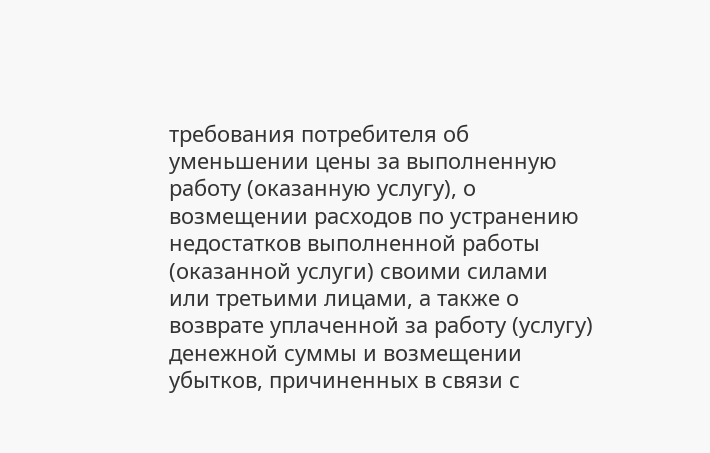требования потребителя об уменьшении цены за выполненную работу (оказанную услугу), о возмещении расходов по устранению недостатков выполненной работы (оказанной услуги) своими силами или третьими лицами, а также о возврате уплаченной за работу (услугу) денежной суммы и возмещении убытков, причиненных в связи с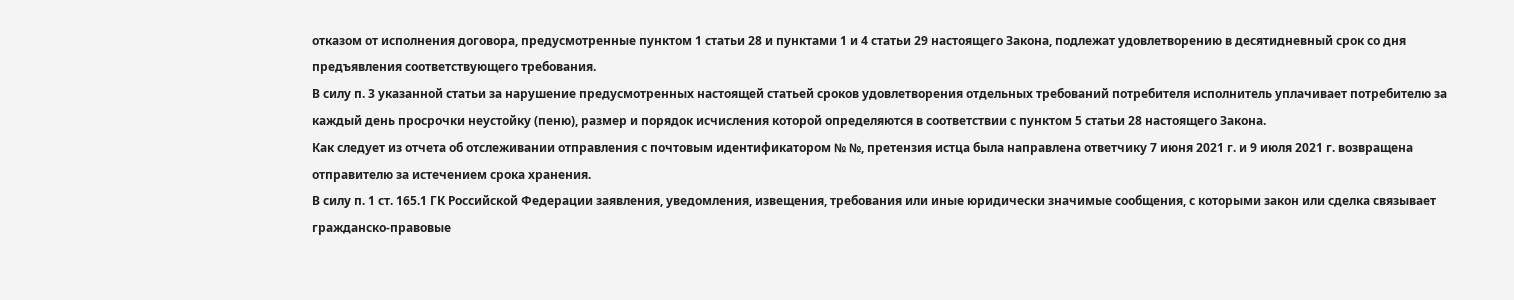отказом от исполнения договора, предусмотренные пунктом 1 статьи 28 и пунктами 1 и 4 статьи 29 настоящего Закона, подлежат удовлетворению в десятидневный срок со дня предъявления соответствующего требования.
В силу п. 3 указанной статьи за нарушение предусмотренных настоящей статьей сроков удовлетворения отдельных требований потребителя исполнитель уплачивает потребителю за каждый день просрочки неустойку (пеню), размер и порядок исчисления которой определяются в соответствии с пунктом 5 статьи 28 настоящего Закона.
Как следует из отчета об отслеживании отправления с почтовым идентификатором № №, претензия истца была направлена ответчику 7 июня 2021 г. и 9 июля 2021 г. возвращена отправителю за истечением срока хранения.
В силу п. 1 ст. 165.1 ГК Российской Федерации заявления, уведомления, извещения, требования или иные юридически значимые сообщения, с которыми закон или сделка связывает гражданско-правовые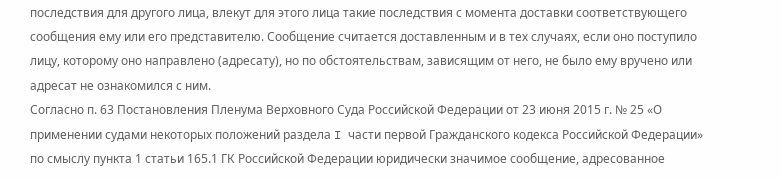последствия для другого лица, влекут для этого лица такие последствия с момента доставки соответствующего сообщения ему или его представителю. Сообщение считается доставленным и в тех случаях, если оно поступило лицу, которому оно направлено (адресату), но по обстоятельствам, зависящим от него, не было ему вручено или адресат не ознакомился с ним.
Согласно п. 63 Постановления Пленума Верховного Суда Российской Федерации от 23 июня 2015 г. № 25 «О применении судами некоторых положений раздела I части первой Гражданского кодекса Российской Федерации» по смыслу пункта 1 статьи 165.1 ГК Российской Федерации юридически значимое сообщение, адресованное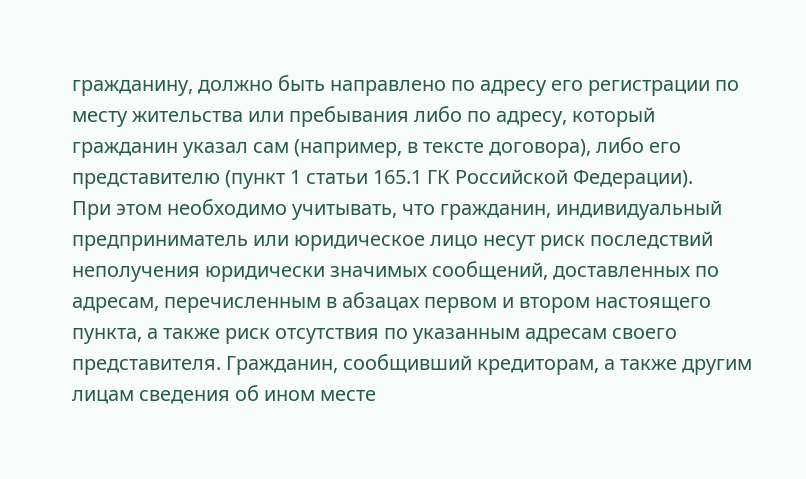гражданину, должно быть направлено по адресу его регистрации по месту жительства или пребывания либо по адресу, который гражданин указал сам (например, в тексте договора), либо его представителю (пункт 1 статьи 165.1 ГК Российской Федерации).
При этом необходимо учитывать, что гражданин, индивидуальный предприниматель или юридическое лицо несут риск последствий неполучения юридически значимых сообщений, доставленных по адресам, перечисленным в абзацах первом и втором настоящего пункта, а также риск отсутствия по указанным адресам своего представителя. Гражданин, сообщивший кредиторам, а также другим лицам сведения об ином месте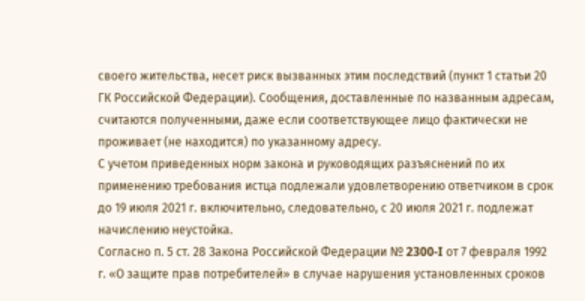своего жительства, несет риск вызванных этим последствий (пункт 1 статьи 20 ГК Российской Федерации). Сообщения, доставленные по названным адресам, считаются полученными, даже если соответствующее лицо фактически не проживает (не находится) по указанному адресу.
С учетом приведенных норм закона и руководящих разъяснений по их применению требования истца подлежали удовлетворению ответчиком в срок до 19 июля 2021 г. включительно, следовательно, с 20 июля 2021 г. подлежат начислению неустойка.
Согласно п. 5 ст. 28 Закона Российской Федерации № 2300-I от 7 февраля 1992 г. «О защите прав потребителей» в случае нарушения установленных сроков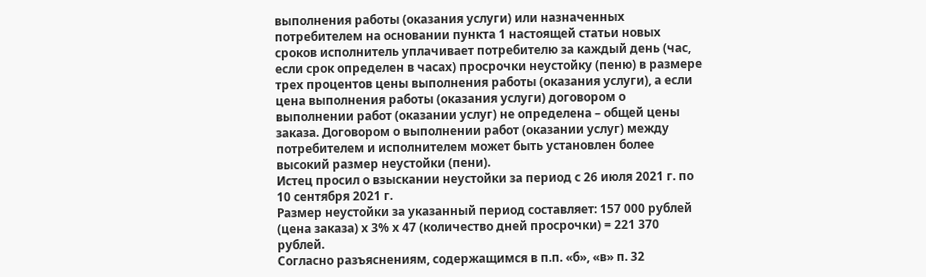выполнения работы (оказания услуги) или назначенных потребителем на основании пункта 1 настоящей статьи новых сроков исполнитель уплачивает потребителю за каждый день (час, если срок определен в часах) просрочки неустойку (пеню) в размере трех процентов цены выполнения работы (оказания услуги), а если цена выполнения работы (оказания услуги) договором о выполнении работ (оказании услуг) не определена – общей цены заказа. Договором о выполнении работ (оказании услуг) между потребителем и исполнителем может быть установлен более высокий размер неустойки (пени).
Истец просил о взыскании неустойки за период с 26 июля 2021 г. по 10 сентября 2021 г.
Размер неустойки за указанный период составляет: 157 000 рублей (цена заказа) х 3% х 47 (количество дней просрочки) = 221 370 рублей.
Согласно разъяснениям, содержащимся в п.п. «б», «в» п. 32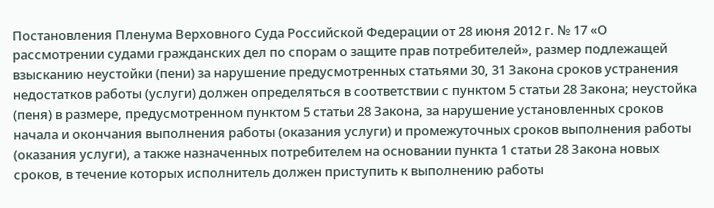Постановления Пленума Верховного Суда Российской Федерации от 28 июня 2012 г. № 17 «О рассмотрении судами гражданских дел по спорам о защите прав потребителей», размер подлежащей взысканию неустойки (пени) за нарушение предусмотренных статьями 30, 31 Закона сроков устранения недостатков работы (услуги) должен определяться в соответствии с пунктом 5 статьи 28 Закона; неустойка (пеня) в размере, предусмотренном пунктом 5 статьи 28 Закона, за нарушение установленных сроков начала и окончания выполнения работы (оказания услуги) и промежуточных сроков выполнения работы (оказания услуги), а также назначенных потребителем на основании пункта 1 статьи 28 Закона новых сроков, в течение которых исполнитель должен приступить к выполнению работы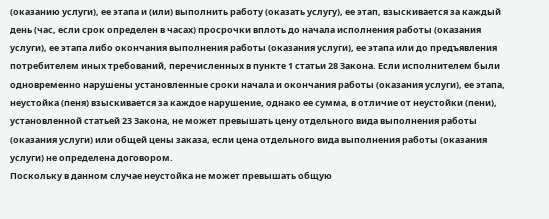(оказанию услуги), ее этапа и (или) выполнить работу (оказать услугу), ее этап, взыскивается за каждый день (час, если срок определен в часах) просрочки вплоть до начала исполнения работы (оказания услуги), ее этапа либо окончания выполнения работы (оказания услуги), ее этапа или до предъявления потребителем иных требований, перечисленных в пункте 1 статьи 28 Закона. Если исполнителем были одновременно нарушены установленные сроки начала и окончания работы (оказания услуги), ее этапа, неустойка (пеня) взыскивается за каждое нарушение, однако ее сумма, в отличие от неустойки (пени), установленной статьей 23 Закона, не может превышать цену отдельного вида выполнения работы (оказания услуги) или общей цены заказа, если цена отдельного вида выполнения работы (оказания услуги) не определена договором.
Поскольку в данном случае неустойка не может превышать общую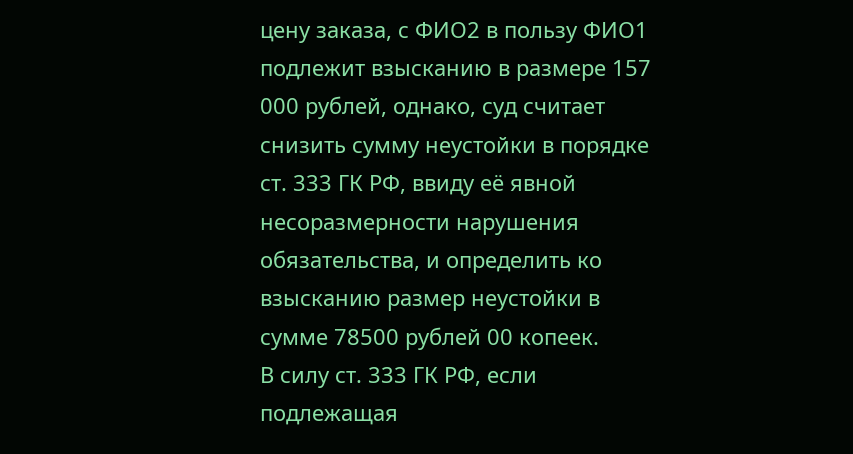цену заказа, с ФИО2 в пользу ФИО1 подлежит взысканию в размере 157 000 рублей, однако, суд считает снизить сумму неустойки в порядке ст. 333 ГК РФ, ввиду её явной несоразмерности нарушения обязательства, и определить ко взысканию размер неустойки в сумме 78500 рублей 00 копеек.
В силу ст. 333 ГК РФ, если подлежащая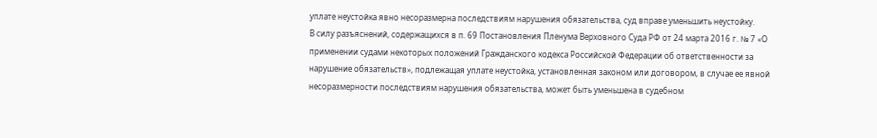уплате неустойка явно несоразмерна последствиям нарушения обязательства, суд вправе уменьшить неустойку.
В силу разъяснений, содержащихся в п. 69 Постановления Пленума Верховного Суда РФ от 24 марта 2016 г. № 7 «О применении судами некоторых положений Гражданского кодекса Российской Федерации об ответственности за нарушение обязательств», подлежащая уплате неустойка, установленная законом или договором, в случае ее явной несоразмерности последствиям нарушения обязательства, может быть уменьшена в судебном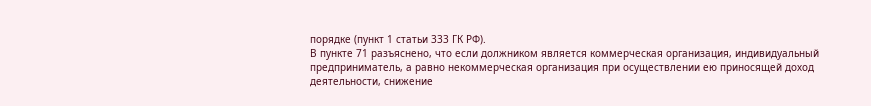порядке (пункт 1 статьи 333 ГК РФ).
В пункте 71 разъяснено, что если должником является коммерческая организация, индивидуальный предприниматель, а равно некоммерческая организация при осуществлении ею приносящей доход деятельности, снижение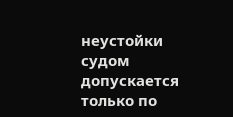неустойки судом допускается только по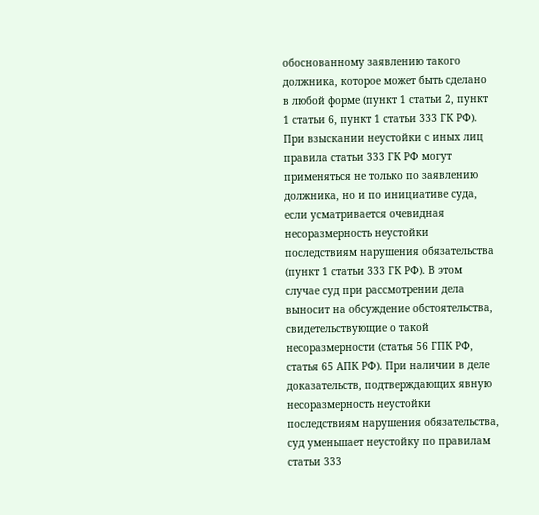обоснованному заявлению такого должника, которое может быть сделано в любой форме (пункт 1 статьи 2, пункт 1 статьи 6, пункт 1 статьи 333 ГК РФ). При взыскании неустойки с иных лиц правила статьи 333 ГК РФ могут применяться не только по заявлению должника, но и по инициативе суда, если усматривается очевидная несоразмерность неустойки последствиям нарушения обязательства (пункт 1 статьи 333 ГК РФ). В этом случае суд при рассмотрении дела выносит на обсуждение обстоятельства, свидетельствующие о такой несоразмерности (статья 56 ГПК РФ, статья 65 АПК РФ). При наличии в деле доказательств, подтверждающих явную несоразмерность неустойки последствиям нарушения обязательства, суд уменьшает неустойку по правилам статьи 333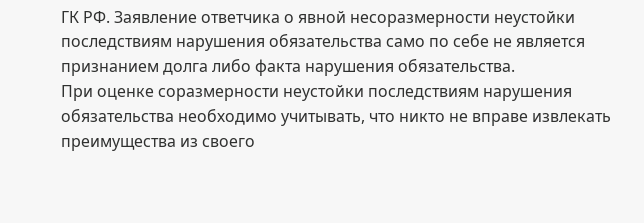ГК РФ. Заявление ответчика о явной несоразмерности неустойки последствиям нарушения обязательства само по себе не является признанием долга либо факта нарушения обязательства.
При оценке соразмерности неустойки последствиям нарушения обязательства необходимо учитывать, что никто не вправе извлекать преимущества из своего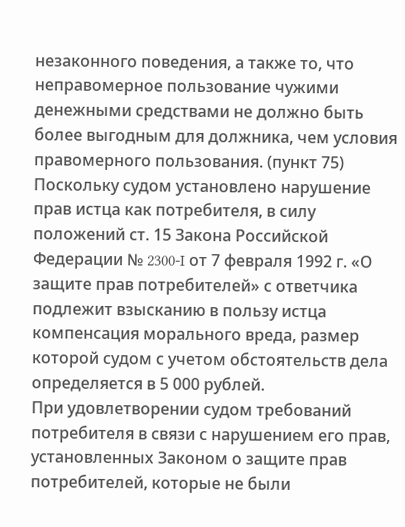незаконного поведения, а также то, что неправомерное пользование чужими денежными средствами не должно быть более выгодным для должника, чем условия правомерного пользования. (пункт 75)
Поскольку судом установлено нарушение прав истца как потребителя, в силу положений ст. 15 Закона Российской Федерации № 2300-I от 7 февраля 1992 г. «О защите прав потребителей» с ответчика подлежит взысканию в пользу истца компенсация морального вреда, размер которой судом с учетом обстоятельств дела определяется в 5 000 рублей.
При удовлетворении судом требований потребителя в связи с нарушением его прав, установленных Законом о защите прав потребителей, которые не были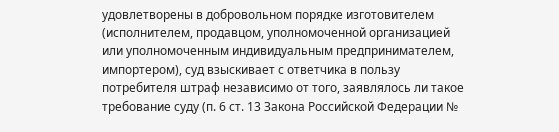удовлетворены в добровольном порядке изготовителем (исполнителем, продавцом, уполномоченной организацией или уполномоченным индивидуальным предпринимателем, импортером), суд взыскивает с ответчика в пользу потребителя штраф независимо от того, заявлялось ли такое требование суду (п. 6 ст. 13 Закона Российской Федерации №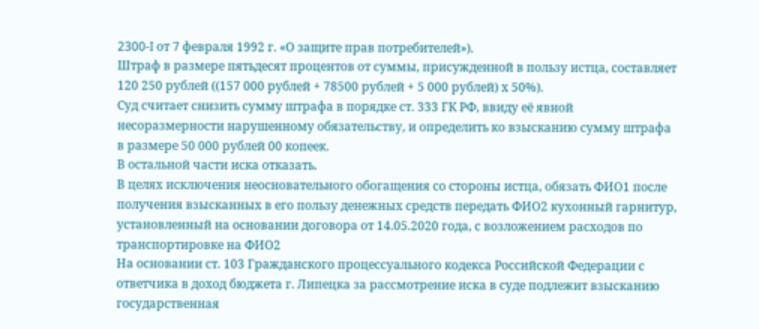2300-I от 7 февраля 1992 г. «О защите прав потребителей»).
Штраф в размере пятьдесят процентов от суммы, присужденной в пользу истца, составляет 120 250 рублей ((157 000 рублей + 78500 рублей + 5 000 рублей) х 50%).
Суд считает снизить сумму штрафа в порядке ст. 333 ГК РФ, ввиду её явной несоразмерности нарушенному обязательству, и определить ко взысканию сумму штрафа в размере 50 000 рублей 00 копеек.
В остальной части иска отказать.
В целях исключения неосновательного обогащения со стороны истца, обязать ФИО1 после получения взысканных в его пользу денежных средств передать ФИО2 кухонный гарнитур, установленный на основании договора от 14.05.2020 года, с возложением расходов по транспортировке на ФИО2
На основании ст. 103 Гражданского процессуального кодекса Российской Федерации с ответчика в доход бюджета г. Липецка за рассмотрение иска в суде подлежит взысканию государственная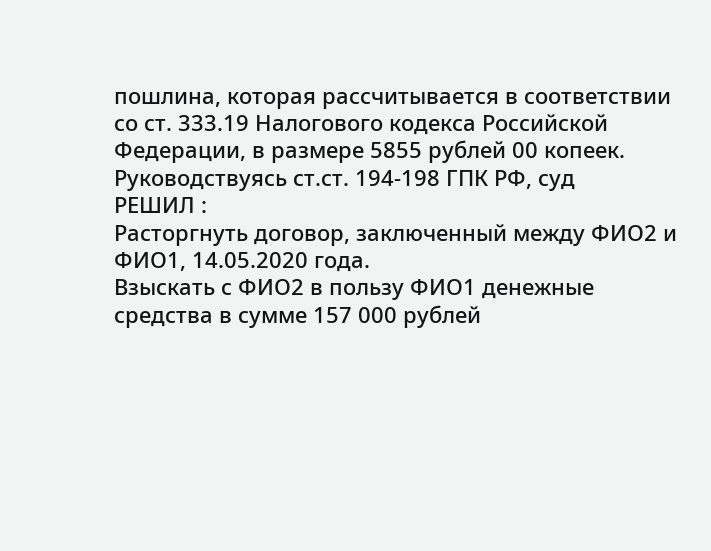пошлина, которая рассчитывается в соответствии со ст. 333.19 Налогового кодекса Российской Федерации, в размере 5855 рублей 00 копеек.
Руководствуясь ст.ст. 194-198 ГПК РФ, суд
РЕШИЛ :
Расторгнуть договор, заключенный между ФИО2 и ФИО1, 14.05.2020 года.
Взыскать с ФИО2 в пользу ФИО1 денежные средства в сумме 157 000 рублей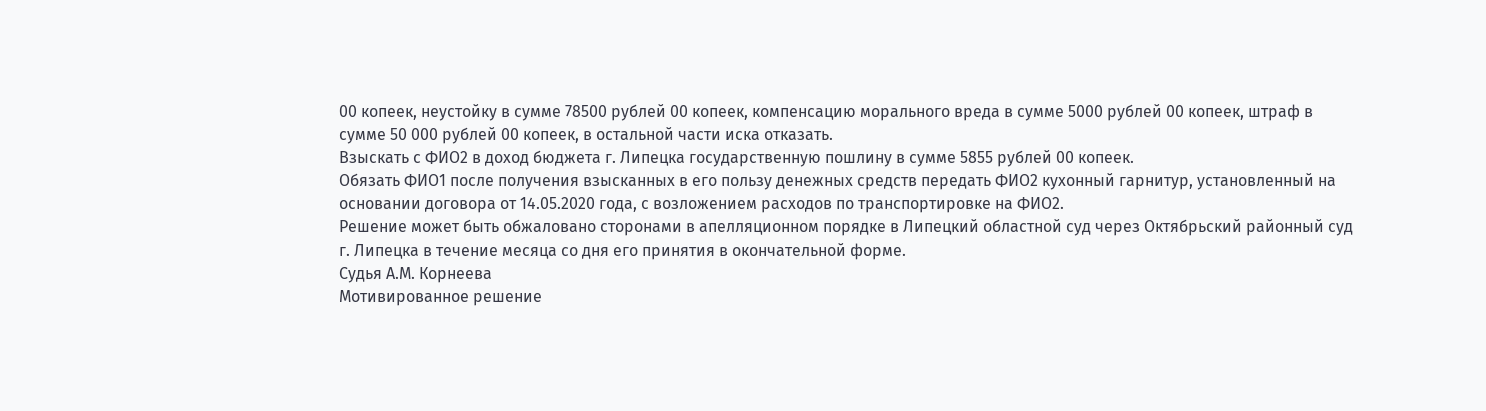00 копеек, неустойку в сумме 78500 рублей 00 копеек, компенсацию морального вреда в сумме 5000 рублей 00 копеек, штраф в сумме 50 000 рублей 00 копеек, в остальной части иска отказать.
Взыскать с ФИО2 в доход бюджета г. Липецка государственную пошлину в сумме 5855 рублей 00 копеек.
Обязать ФИО1 после получения взысканных в его пользу денежных средств передать ФИО2 кухонный гарнитур, установленный на основании договора от 14.05.2020 года, с возложением расходов по транспортировке на ФИО2.
Решение может быть обжаловано сторонами в апелляционном порядке в Липецкий областной суд через Октябрьский районный суд г. Липецка в течение месяца со дня его принятия в окончательной форме.
Судья А.М. Корнеева
Мотивированное решение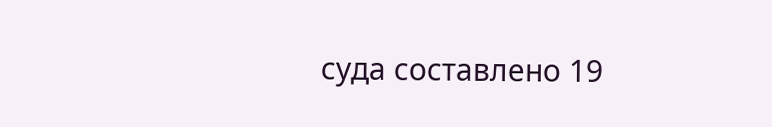суда составлено 19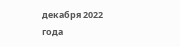декабря 2022 года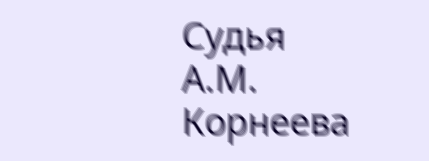Судья А.М. Корнеева